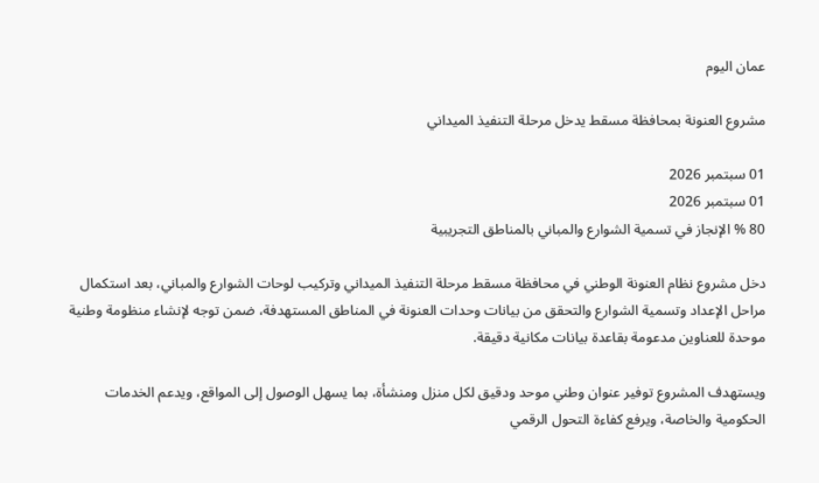عمان اليوم

مشروع العنونة بمحافظة مسقط يدخل مرحلة التنفيذ الميداني

01 سبتمبر 2026
01 سبتمبر 2026
80 % الإنجاز في تسمية الشوارع والمباني بالمناطق التجريبية

دخل مشروع نظام العنونة الوطني في محافظة مسقط مرحلة التنفيذ الميداني وتركيب لوحات الشوارع والمباني، بعد استكمال مراحل الإعداد وتسمية الشوارع والتحقق من بيانات وحدات العنونة في المناطق المستهدفة، ضمن توجه لإنشاء منظومة وطنية موحدة للعناوين مدعومة بقاعدة بيانات مكانية دقيقة.

ويستهدف المشروع توفير عنوان وطني موحد ودقيق لكل منزل ومنشأة، بما يسهل الوصول إلى المواقع، ويدعم الخدمات الحكومية والخاصة، ويرفع كفاءة التحول الرقمي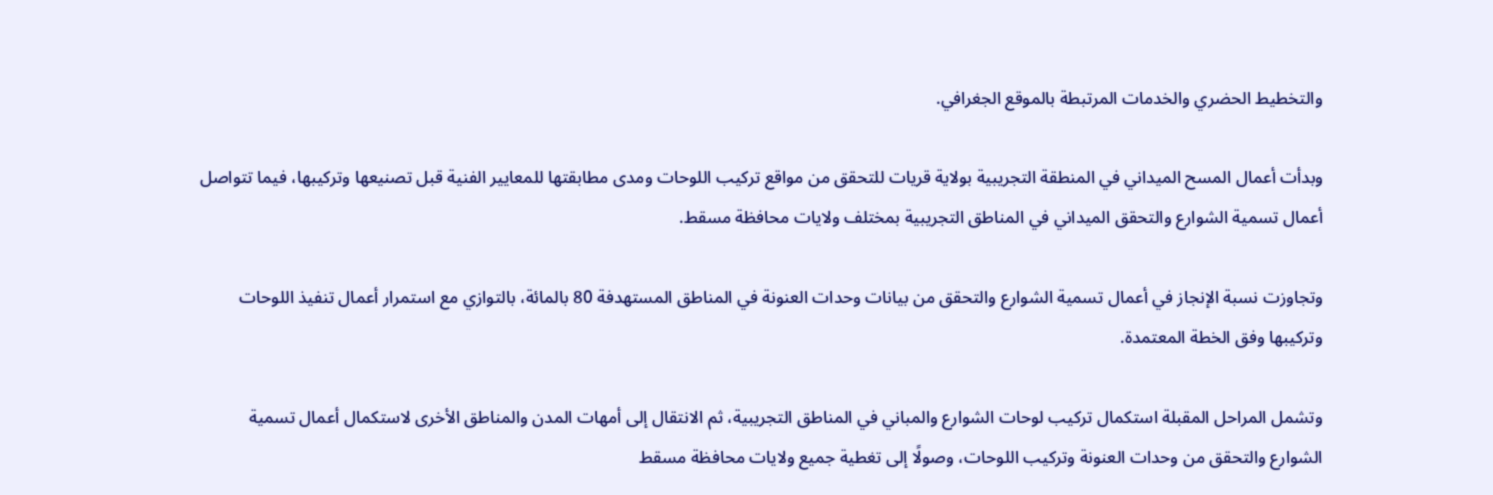والتخطيط الحضري والخدمات المرتبطة بالموقع الجغرافي.

وبدأت أعمال المسح الميداني في المنطقة التجريبية بولاية قريات للتحقق من مواقع تركيب اللوحات ومدى مطابقتها للمعايير الفنية قبل تصنيعها وتركيبها، فيما تتواصل أعمال تسمية الشوارع والتحقق الميداني في المناطق التجريبية بمختلف ولايات محافظة مسقط.

وتجاوزت نسبة الإنجاز في أعمال تسمية الشوارع والتحقق من بيانات وحدات العنونة في المناطق المستهدفة 80 بالمائة، بالتوازي مع استمرار أعمال تنفيذ اللوحات وتركيبها وفق الخطة المعتمدة.

وتشمل المراحل المقبلة استكمال تركيب لوحات الشوارع والمباني في المناطق التجريبية، ثم الانتقال إلى أمهات المدن والمناطق الأخرى لاستكمال أعمال تسمية الشوارع والتحقق من وحدات العنونة وتركيب اللوحات، وصولًا إلى تغطية جميع ولايات محافظة مسقط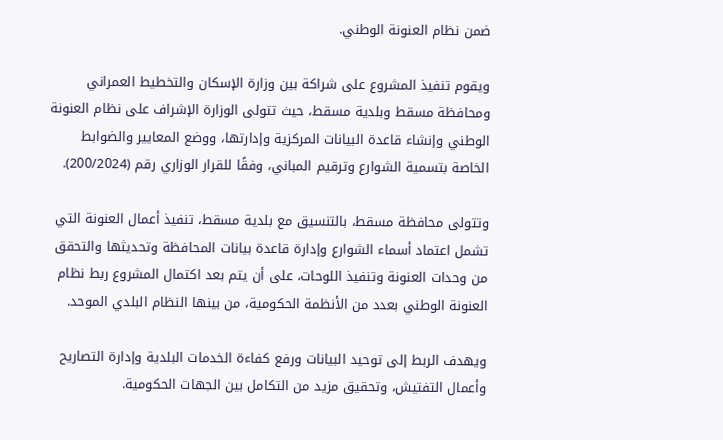ضمن نظام العنونة الوطني.

ويقوم تنفيذ المشروع على شراكة بين وزارة الإسكان والتخطيط العمراني ومحافظة مسقط وبلدية مسقط، حيث تتولى الوزارة الإشراف على نظام العنونة الوطني وإنشاء قاعدة البيانات المركزية وإدارتها، ووضع المعايير والضوابط الخاصة بتسمية الشوارع وترقيم المباني، وفقًا للقرار الوزاري رقم (200/2024).

وتتولى محافظة مسقط، بالتنسيق مع بلدية مسقط، تنفيذ أعمال العنونة التي تشمل اعتماد أسماء الشوارع وإدارة قاعدة بيانات المحافظة وتحديثها والتحقق من وحدات العنونة وتنفيذ اللوحات، على أن يتم بعد اكتمال المشروع ربط نظام العنونة الوطني بعدد من الأنظمة الحكومية، من بينها النظام البلدي الموحد.

ويهدف الربط إلى توحيد البيانات ورفع كفاءة الخدمات البلدية وإدارة التصاريح وأعمال التفتيش، وتحقيق مزيد من التكامل بين الجهات الحكومية.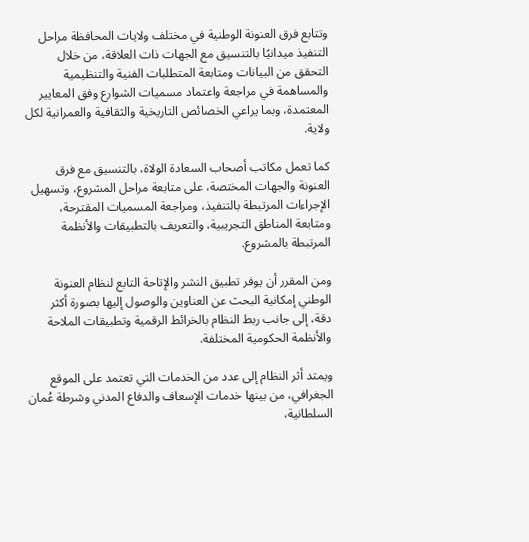وتتابع فرق العنونة الوطنية في مختلف ولايات المحافظة مراحل التنفيذ ميدانيًا بالتنسيق مع الجهات ذات العلاقة، من خلال التحقق من البيانات ومتابعة المتطلبات الفنية والتنظيمية والمساهمة في مراجعة واعتماد مسميات الشوارع وفق المعايير المعتمدة، وبما يراعي الخصائص التاريخية والثقافية والعمرانية لكل ولاية.

كما تعمل مكاتب أصحاب السعادة الولاة، بالتنسيق مع فرق العنونة والجهات المختصة، على متابعة مراحل المشروع، وتسهيل الإجراءات المرتبطة بالتنفيذ، ومراجعة المسميات المقترحة، ومتابعة المناطق التجريبية، والتعريف بالتطبيقات والأنظمة المرتبطة بالمشروع.

ومن المقرر أن يوفر تطبيق النشر والإتاحة التابع لنظام العنونة الوطني إمكانية البحث عن العناوين والوصول إليها بصورة أكثر دقة، إلى جانب ربط النظام بالخرائط الرقمية وتطبيقات الملاحة والأنظمة الحكومية المختلفة.

ويمتد أثر النظام إلى عدد من الخدمات التي تعتمد على الموقع الجغرافي، من بينها خدمات الإسعاف والدفاع المدني وشرطة عُمان السلطانية،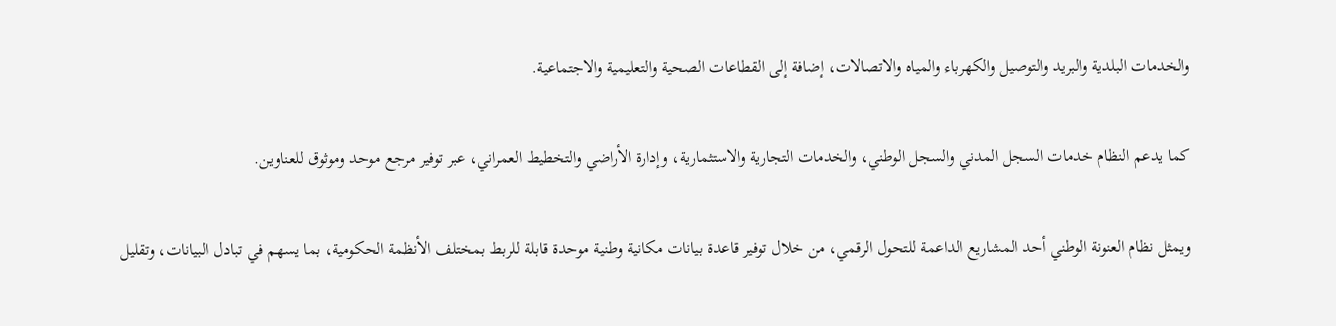والخدمات البلدية والبريد والتوصيل والكهرباء والمياه والاتصالات، إضافة إلى القطاعات الصحية والتعليمية والاجتماعية.

كما يدعم النظام خدمات السجل المدني والسجل الوطني، والخدمات التجارية والاستثمارية، وإدارة الأراضي والتخطيط العمراني، عبر توفير مرجع موحد وموثوق للعناوين.

ويمثل نظام العنونة الوطني أحد المشاريع الداعمة للتحول الرقمي، من خلال توفير قاعدة بيانات مكانية وطنية موحدة قابلة للربط بمختلف الأنظمة الحكومية، بما يسهم في تبادل البيانات، وتقليل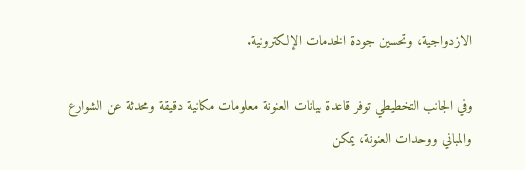الازدواجية، وتحسين جودة الخدمات الإلكترونية.

وفي الجانب التخطيطي توفر قاعدة بيانات العنونة معلومات مكانية دقيقة ومحدثة عن الشوارع والمباني ووحدات العنونة، يمكن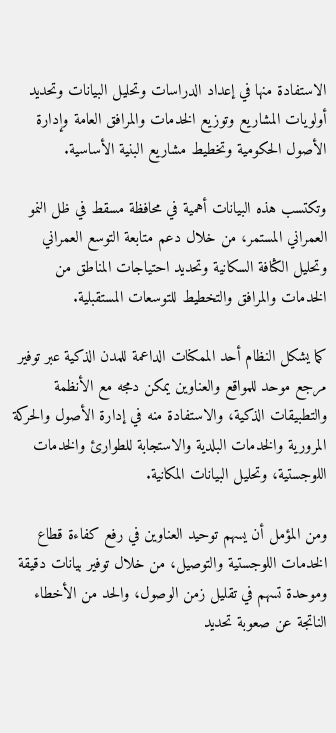الاستفادة منها في إعداد الدراسات وتحليل البيانات وتحديد أولويات المشاريع وتوزيع الخدمات والمرافق العامة وإدارة الأصول الحكومية وتخطيط مشاريع البنية الأساسية.

وتكتسب هذه البيانات أهمية في محافظة مسقط في ظل النمو العمراني المستمر، من خلال دعم متابعة التوسع العمراني وتحليل الكثافة السكانية وتحديد احتياجات المناطق من الخدمات والمرافق والتخطيط للتوسعات المستقبلية.

كما يشكل النظام أحد الممكنات الداعمة للمدن الذكية عبر توفير مرجع موحد للمواقع والعناوين يمكن دمجه مع الأنظمة والتطبيقات الذكية، والاستفادة منه في إدارة الأصول والحركة المرورية والخدمات البلدية والاستجابة للطوارئ والخدمات اللوجستية، وتحليل البيانات المكانية.

ومن المؤمل أن يسهم توحيد العناوين في رفع كفاءة قطاع الخدمات اللوجستية والتوصيل، من خلال توفير بيانات دقيقة وموحدة تسهم في تقليل زمن الوصول، والحد من الأخطاء الناتجة عن صعوبة تحديد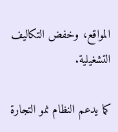المواقع، وخفض التكاليف التشغيلية.

كما يدعم النظام نمو التجارة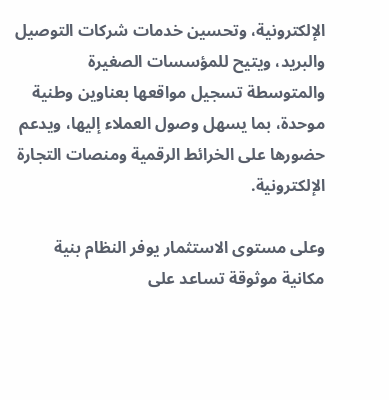الإلكترونية، وتحسين خدمات شركات التوصيل والبريد، ويتيح للمؤسسات الصغيرة والمتوسطة تسجيل مواقعها بعناوين وطنية موحدة، بما يسهل وصول العملاء إليها، ويدعم حضورها على الخرائط الرقمية ومنصات التجارة الإلكترونية.

وعلى مستوى الاستثمار يوفر النظام بنية مكانية موثوقة تساعد على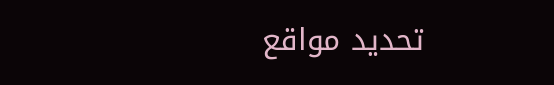تحديد مواقع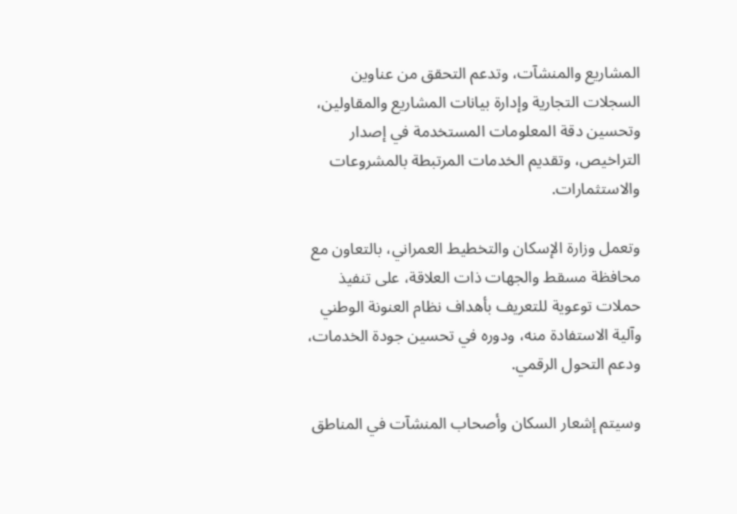المشاريع والمنشآت، وتدعم التحقق من عناوين السجلات التجارية وإدارة بيانات المشاريع والمقاولين، وتحسين دقة المعلومات المستخدمة في إصدار التراخيص، وتقديم الخدمات المرتبطة بالمشروعات والاستثمارات.

وتعمل وزارة الإسكان والتخطيط العمراني، بالتعاون مع محافظة مسقط والجهات ذات العلاقة، على تنفيذ حملات توعوية للتعريف بأهداف نظام العنونة الوطني وآلية الاستفادة منه، ودوره في تحسين جودة الخدمات، ودعم التحول الرقمي.

وسيتم إشعار السكان وأصحاب المنشآت في المناطق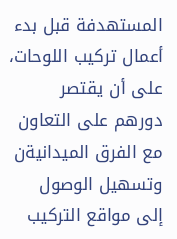المستهدفة قبل بدء أعمال تركيب اللوحات، على أن يقتصر دورهم على التعاون مع الفرق الميدانيةن وتسهيل الوصول إلى مواقع التركيب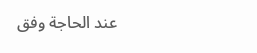عند الحاجة وفق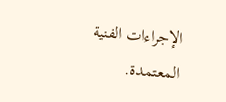الإجراءات الفنية المعتمدة.